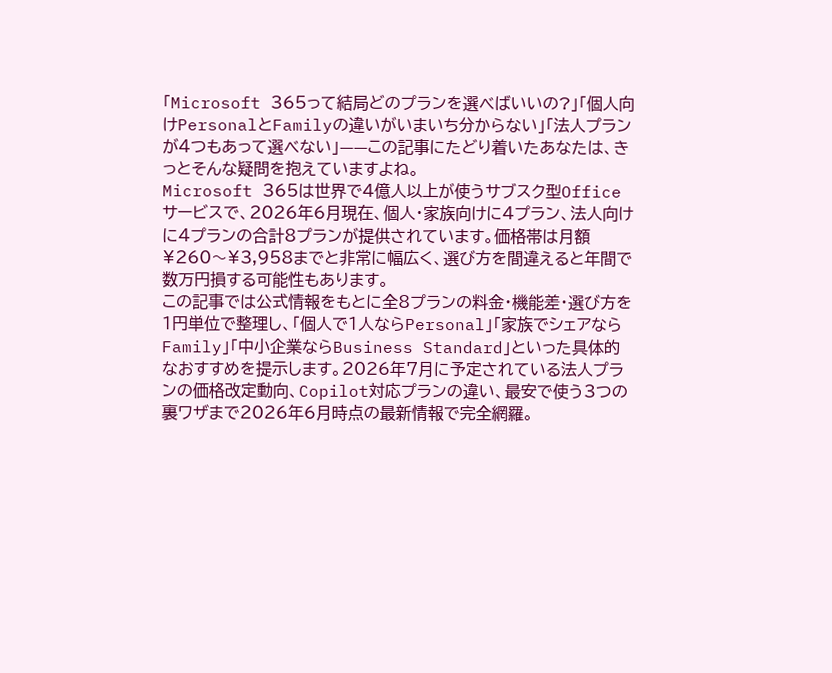「Microsoft 365って結局どのプランを選べばいいの?」「個人向けPersonalとFamilyの違いがいまいち分からない」「法人プランが4つもあって選べない」——この記事にたどり着いたあなたは、きっとそんな疑問を抱えていますよね。
Microsoft 365は世界で4億人以上が使うサブスク型Officeサービスで、2026年6月現在、個人・家族向けに4プラン、法人向けに4プランの合計8プランが提供されています。価格帯は月額¥260〜¥3,958までと非常に幅広く、選び方を間違えると年間で数万円損する可能性もあります。
この記事では公式情報をもとに全8プランの料金・機能差・選び方を1円単位で整理し、「個人で1人ならPersonal」「家族でシェアならFamily」「中小企業ならBusiness Standard」といった具体的なおすすめを提示します。2026年7月に予定されている法人プランの価格改定動向、Copilot対応プランの違い、最安で使う3つの裏ワザまで2026年6月時点の最新情報で完全網羅。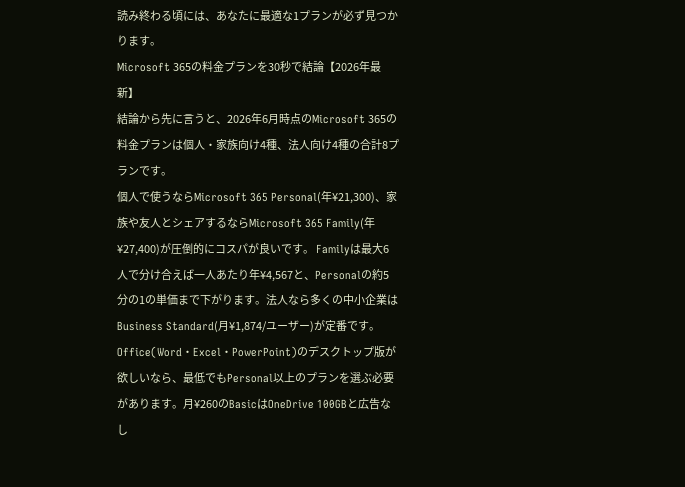読み終わる頃には、あなたに最適な1プランが必ず見つかります。
Microsoft 365の料金プランを30秒で結論【2026年最新】
結論から先に言うと、2026年6月時点のMicrosoft 365の料金プランは個人・家族向け4種、法人向け4種の合計8プランです。
個人で使うならMicrosoft 365 Personal(年¥21,300)、家族や友人とシェアするならMicrosoft 365 Family(年¥27,400)が圧倒的にコスパが良いです。 Familyは最大6人で分け合えば一人あたり年¥4,567と、Personalの約5分の1の単価まで下がります。法人なら多くの中小企業はBusiness Standard(月¥1,874/ユーザー)が定番です。
Office(Word・Excel・PowerPoint)のデスクトップ版が欲しいなら、最低でもPersonal以上のプランを選ぶ必要があります。月¥260のBasicはOneDrive 100GBと広告なし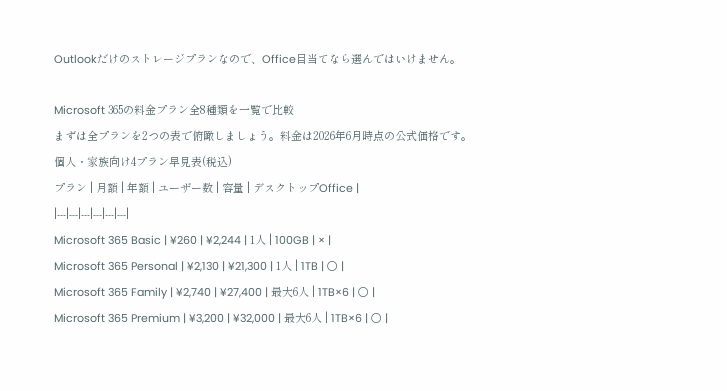Outlookだけのストレージプランなので、Office目当てなら選んではいけません。

Microsoft 365の料金プラン全8種類を一覧で比較
まずは全プランを2つの表で俯瞰しましょう。料金は2026年6月時点の公式価格です。
個人・家族向け4プラン早見表(税込)
プラン | 月額 | 年額 | ユーザー数 | 容量 | デスクトップOffice |
|---|---|---|---|---|---|
Microsoft 365 Basic | ¥260 | ¥2,244 | 1人 | 100GB | × |
Microsoft 365 Personal | ¥2,130 | ¥21,300 | 1人 | 1TB | ○ |
Microsoft 365 Family | ¥2,740 | ¥27,400 | 最大6人 | 1TB×6 | ○ |
Microsoft 365 Premium | ¥3,200 | ¥32,000 | 最大6人 | 1TB×6 | ○ |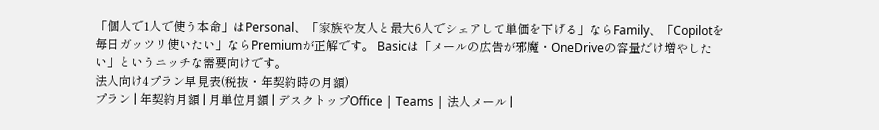「個人で1人で使う本命」はPersonal、「家族や友人と最大6人でシェアして単価を下げる」ならFamily、「Copilotを毎日ガッツリ使いたい」ならPremiumが正解です。 Basicは「メールの広告が邪魔・OneDriveの容量だけ増やしたい」というニッチな需要向けです。
法人向け4プラン早見表(税抜・年契約時の月額)
プラン | 年契約月額 | 月単位月額 | デスクトップOffice | Teams | 法人メール |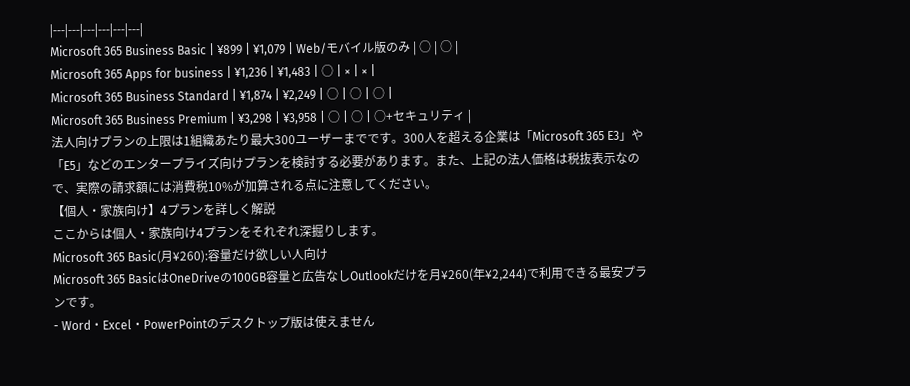|---|---|---|---|---|---|
Microsoft 365 Business Basic | ¥899 | ¥1,079 | Web/モバイル版のみ | ○ | ○ |
Microsoft 365 Apps for business | ¥1,236 | ¥1,483 | ○ | × | × |
Microsoft 365 Business Standard | ¥1,874 | ¥2,249 | ○ | ○ | ○ |
Microsoft 365 Business Premium | ¥3,298 | ¥3,958 | ○ | ○ | ○+セキュリティ |
法人向けプランの上限は1組織あたり最大300ユーザーまでです。300人を超える企業は「Microsoft 365 E3」や「E5」などのエンタープライズ向けプランを検討する必要があります。また、上記の法人価格は税抜表示なので、実際の請求額には消費税10%が加算される点に注意してください。
【個人・家族向け】4プランを詳しく解説
ここからは個人・家族向け4プランをそれぞれ深掘りします。
Microsoft 365 Basic(月¥260):容量だけ欲しい人向け
Microsoft 365 BasicはOneDriveの100GB容量と広告なしOutlookだけを月¥260(年¥2,244)で利用できる最安プランです。
- Word・Excel・PowerPointのデスクトップ版は使えません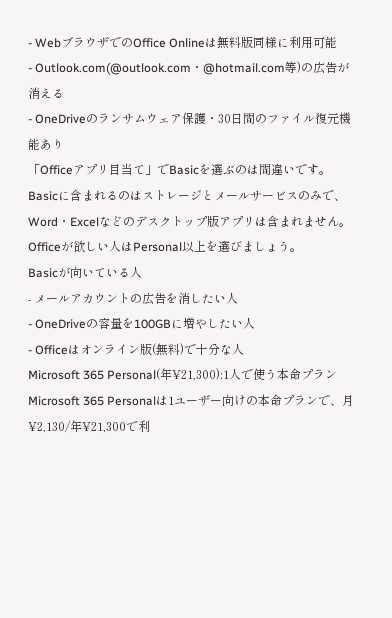- WebブラウザでのOffice Onlineは無料版同様に利用可能
- Outlook.com(@outlook.com・@hotmail.com等)の広告が消える
- OneDriveのランサムウェア保護・30日間のファイル復元機能あり
「Officeアプリ目当て」でBasicを選ぶのは間違いです。 Basicに含まれるのはストレージとメールサービスのみで、Word・Excelなどのデスクトップ版アプリは含まれません。Officeが欲しい人はPersonal以上を選びましょう。
Basicが向いている人
- メールアカウントの広告を消したい人
- OneDriveの容量を100GBに増やしたい人
- Officeはオンライン版(無料)で十分な人
Microsoft 365 Personal(年¥21,300):1人で使う本命プラン
Microsoft 365 Personalは1ユーザー向けの本命プランで、月¥2,130/年¥21,300で利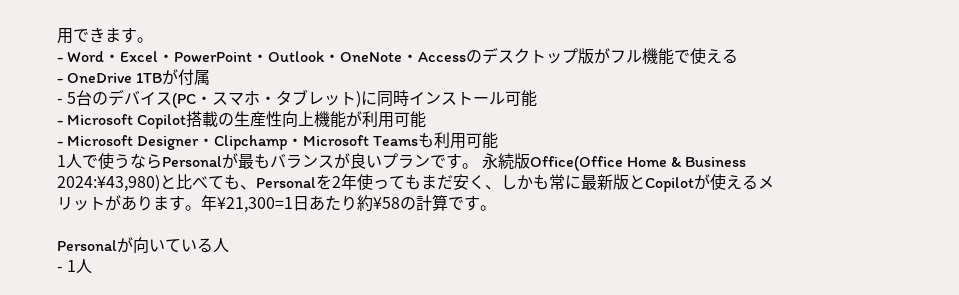用できます。
- Word・Excel・PowerPoint・Outlook・OneNote・Accessのデスクトップ版がフル機能で使える
- OneDrive 1TBが付属
- 5台のデバイス(PC・スマホ・タブレット)に同時インストール可能
- Microsoft Copilot搭載の生産性向上機能が利用可能
- Microsoft Designer・Clipchamp・Microsoft Teamsも利用可能
1人で使うならPersonalが最もバランスが良いプランです。 永続版Office(Office Home & Business 2024:¥43,980)と比べても、Personalを2年使ってもまだ安く、しかも常に最新版とCopilotが使えるメリットがあります。年¥21,300=1日あたり約¥58の計算です。

Personalが向いている人
- 1人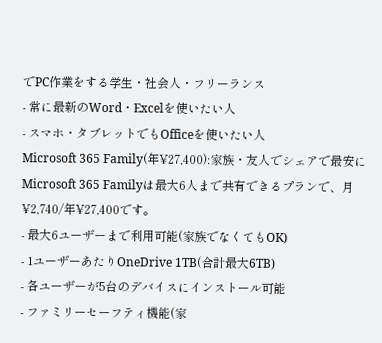でPC作業をする学生・社会人・フリーランス
- 常に最新のWord・Excelを使いたい人
- スマホ・タブレットでもOfficeを使いたい人
Microsoft 365 Family(年¥27,400):家族・友人でシェアで最安に
Microsoft 365 Familyは最大6人まで共有できるプランで、月¥2,740/年¥27,400です。
- 最大6ユーザーまで利用可能(家族でなくてもOK)
- 1ユーザーあたりOneDrive 1TB(合計最大6TB)
- 各ユーザーが5台のデバイスにインストール可能
- ファミリーセーフティ機能(家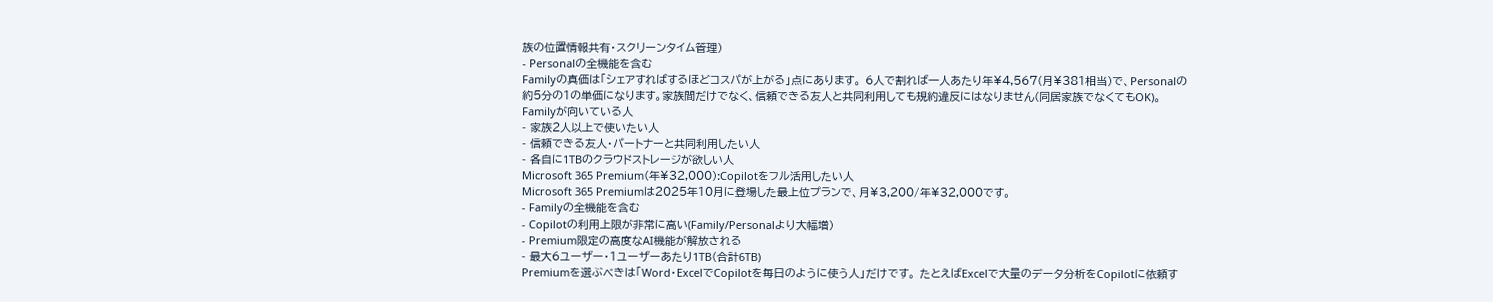族の位置情報共有・スクリーンタイム管理)
- Personalの全機能を含む
Familyの真価は「シェアすればするほどコスパが上がる」点にあります。 6人で割れば一人あたり年¥4,567(月¥381相当)で、Personalの約5分の1の単価になります。家族間だけでなく、信頼できる友人と共同利用しても規約違反にはなりません(同居家族でなくてもOK)。
Familyが向いている人
- 家族2人以上で使いたい人
- 信頼できる友人・パートナーと共同利用したい人
- 各自に1TBのクラウドストレージが欲しい人
Microsoft 365 Premium(年¥32,000):Copilotをフル活用したい人
Microsoft 365 Premiumは2025年10月に登場した最上位プランで、月¥3,200/年¥32,000です。
- Familyの全機能を含む
- Copilotの利用上限が非常に高い(Family/Personalより大幅増)
- Premium限定の高度なAI機能が解放される
- 最大6ユーザー・1ユーザーあたり1TB(合計6TB)
Premiumを選ぶべきは「Word・ExcelでCopilotを毎日のように使う人」だけです。 たとえばExcelで大量のデータ分析をCopilotに依頼す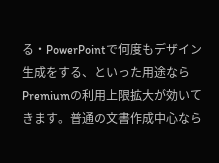る・PowerPointで何度もデザイン生成をする、といった用途ならPremiumの利用上限拡大が効いてきます。普通の文書作成中心なら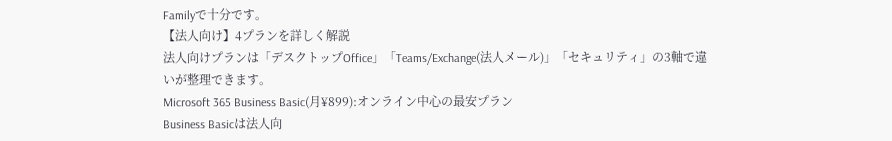Familyで十分です。
【法人向け】4プランを詳しく解説
法人向けプランは「デスクトップOffice」「Teams/Exchange(法人メール)」「セキュリティ」の3軸で違いが整理できます。
Microsoft 365 Business Basic(月¥899):オンライン中心の最安プラン
Business Basicは法人向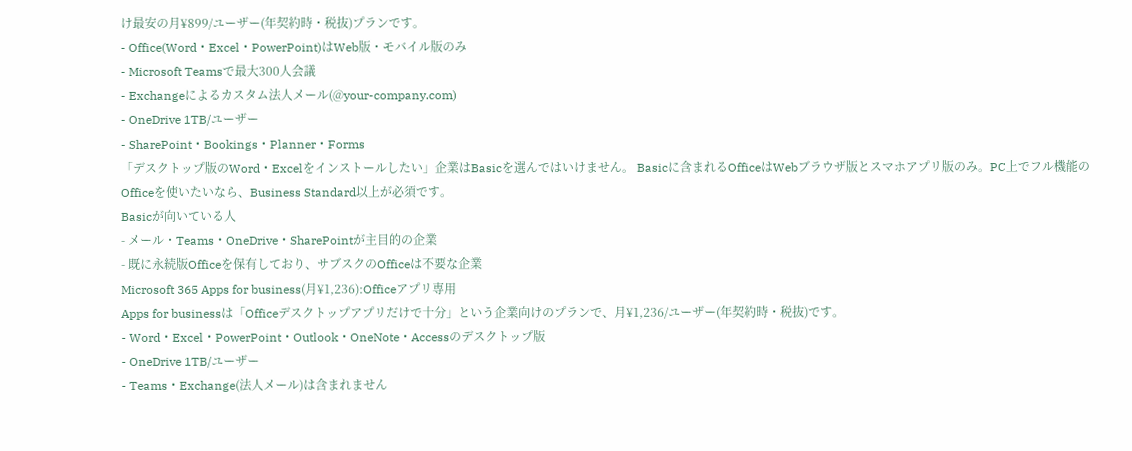け最安の月¥899/ユーザー(年契約時・税抜)プランです。
- Office(Word・Excel・PowerPoint)はWeb版・モバイル版のみ
- Microsoft Teamsで最大300人会議
- Exchangeによるカスタム法人メール(@your-company.com)
- OneDrive 1TB/ユーザー
- SharePoint・Bookings・Planner・Forms
「デスクトップ版のWord・Excelをインストールしたい」企業はBasicを選んではいけません。 Basicに含まれるOfficeはWebブラウザ版とスマホアプリ版のみ。PC上でフル機能のOfficeを使いたいなら、Business Standard以上が必須です。
Basicが向いている人
- メール・Teams・OneDrive・SharePointが主目的の企業
- 既に永続版Officeを保有しており、サブスクのOfficeは不要な企業
Microsoft 365 Apps for business(月¥1,236):Officeアプリ専用
Apps for businessは「Officeデスクトップアプリだけで十分」という企業向けのプランで、月¥1,236/ユーザー(年契約時・税抜)です。
- Word・Excel・PowerPoint・Outlook・OneNote・Accessのデスクトップ版
- OneDrive 1TB/ユーザー
- Teams・Exchange(法人メール)は含まれません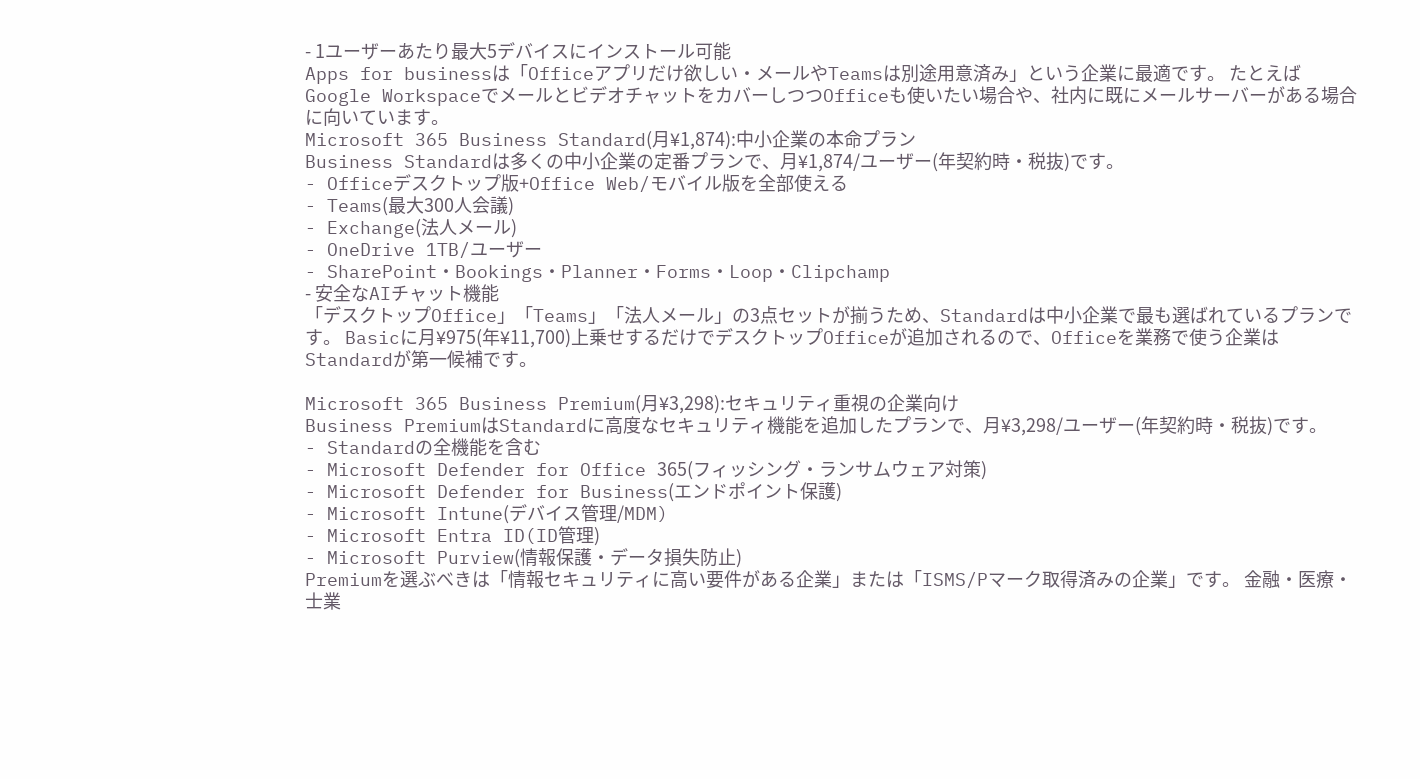- 1ユーザーあたり最大5デバイスにインストール可能
Apps for businessは「Officeアプリだけ欲しい・メールやTeamsは別途用意済み」という企業に最適です。 たとえばGoogle WorkspaceでメールとビデオチャットをカバーしつつOfficeも使いたい場合や、社内に既にメールサーバーがある場合に向いています。
Microsoft 365 Business Standard(月¥1,874):中小企業の本命プラン
Business Standardは多くの中小企業の定番プランで、月¥1,874/ユーザー(年契約時・税抜)です。
- Officeデスクトップ版+Office Web/モバイル版を全部使える
- Teams(最大300人会議)
- Exchange(法人メール)
- OneDrive 1TB/ユーザー
- SharePoint・Bookings・Planner・Forms・Loop・Clipchamp
- 安全なAIチャット機能
「デスクトップOffice」「Teams」「法人メール」の3点セットが揃うため、Standardは中小企業で最も選ばれているプランです。 Basicに月¥975(年¥11,700)上乗せするだけでデスクトップOfficeが追加されるので、Officeを業務で使う企業はStandardが第一候補です。

Microsoft 365 Business Premium(月¥3,298):セキュリティ重視の企業向け
Business PremiumはStandardに高度なセキュリティ機能を追加したプランで、月¥3,298/ユーザー(年契約時・税抜)です。
- Standardの全機能を含む
- Microsoft Defender for Office 365(フィッシング・ランサムウェア対策)
- Microsoft Defender for Business(エンドポイント保護)
- Microsoft Intune(デバイス管理/MDM)
- Microsoft Entra ID(ID管理)
- Microsoft Purview(情報保護・データ損失防止)
Premiumを選ぶべきは「情報セキュリティに高い要件がある企業」または「ISMS/Pマーク取得済みの企業」です。 金融・医療・士業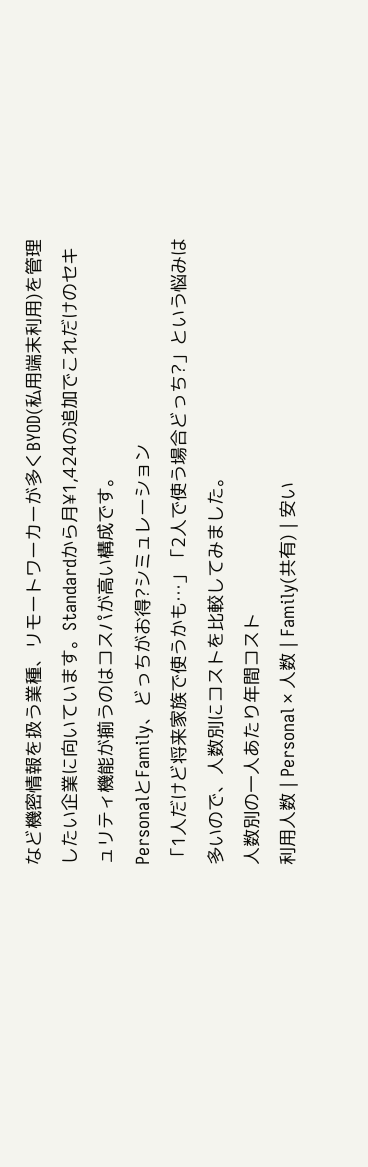など機密情報を扱う業種、リモートワーカーが多くBYOD(私用端末利用)を管理したい企業に向いています。Standardから月¥1,424の追加でこれだけのセキュリティ機能が揃うのはコスパが高い構成です。
PersonalとFamily、どっちがお得?シミュレーション
「1人だけど将来家族で使うかも…」「2人で使う場合どっち?」という悩みは多いので、人数別にコストを比較してみました。
人数別の一人あたり年間コスト
利用人数 | Personal × 人数 | Family(共有) | 安い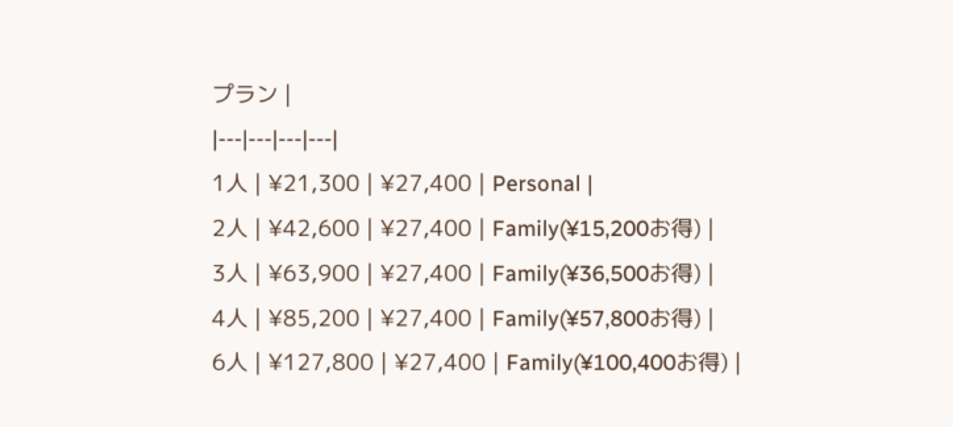プラン |
|---|---|---|---|
1人 | ¥21,300 | ¥27,400 | Personal |
2人 | ¥42,600 | ¥27,400 | Family(¥15,200お得) |
3人 | ¥63,900 | ¥27,400 | Family(¥36,500お得) |
4人 | ¥85,200 | ¥27,400 | Family(¥57,800お得) |
6人 | ¥127,800 | ¥27,400 | Family(¥100,400お得) |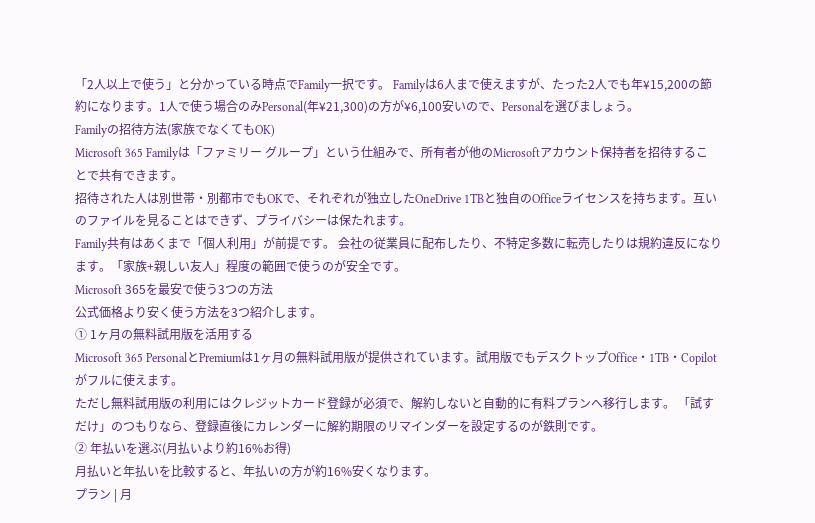「2人以上で使う」と分かっている時点でFamily一択です。 Familyは6人まで使えますが、たった2人でも年¥15,200の節約になります。1人で使う場合のみPersonal(年¥21,300)の方が¥6,100安いので、Personalを選びましょう。
Familyの招待方法(家族でなくてもOK)
Microsoft 365 Familyは「ファミリー グループ」という仕組みで、所有者が他のMicrosoftアカウント保持者を招待することで共有できます。
招待された人は別世帯・別都市でもOKで、それぞれが独立したOneDrive 1TBと独自のOfficeライセンスを持ちます。互いのファイルを見ることはできず、プライバシーは保たれます。
Family共有はあくまで「個人利用」が前提です。 会社の従業員に配布したり、不特定多数に転売したりは規約違反になります。「家族+親しい友人」程度の範囲で使うのが安全です。
Microsoft 365を最安で使う3つの方法
公式価格より安く使う方法を3つ紹介します。
① 1ヶ月の無料試用版を活用する
Microsoft 365 PersonalとPremiumは1ヶ月の無料試用版が提供されています。試用版でもデスクトップOffice・1TB・Copilotがフルに使えます。
ただし無料試用版の利用にはクレジットカード登録が必須で、解約しないと自動的に有料プランへ移行します。 「試すだけ」のつもりなら、登録直後にカレンダーに解約期限のリマインダーを設定するのが鉄則です。
② 年払いを選ぶ(月払いより約16%お得)
月払いと年払いを比較すると、年払いの方が約16%安くなります。
プラン | 月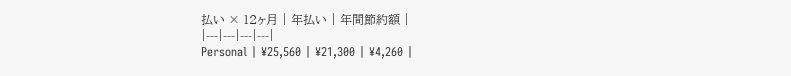払い × 12ヶ月 | 年払い | 年間節約額 |
|---|---|---|---|
Personal | ¥25,560 | ¥21,300 | ¥4,260 |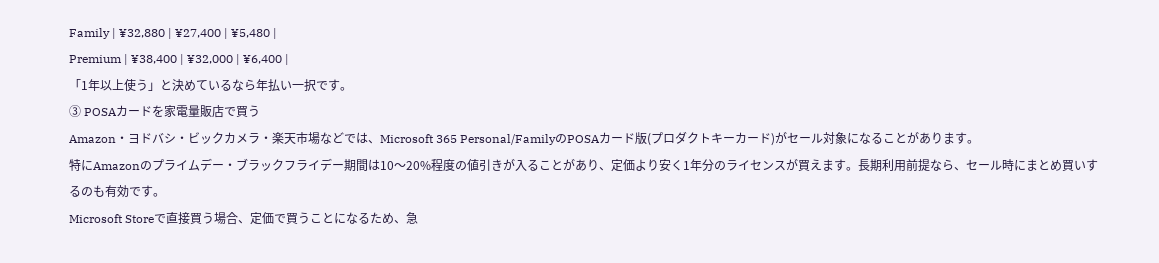Family | ¥32,880 | ¥27,400 | ¥5,480 |
Premium | ¥38,400 | ¥32,000 | ¥6,400 |
「1年以上使う」と決めているなら年払い一択です。
③ POSAカードを家電量販店で買う
Amazon・ヨドバシ・ビックカメラ・楽天市場などでは、Microsoft 365 Personal/FamilyのPOSAカード版(プロダクトキーカード)がセール対象になることがあります。
特にAmazonのプライムデー・ブラックフライデー期間は10〜20%程度の値引きが入ることがあり、定価より安く1年分のライセンスが買えます。長期利用前提なら、セール時にまとめ買いするのも有効です。
Microsoft Storeで直接買う場合、定価で買うことになるため、急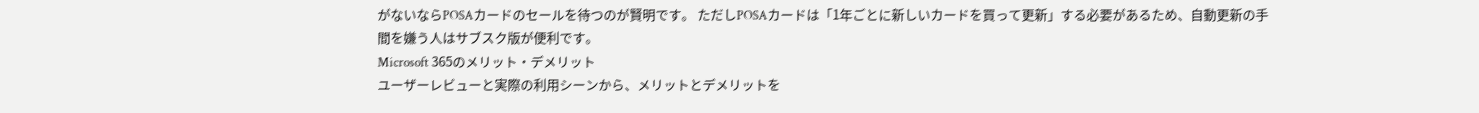がないならPOSAカードのセールを待つのが賢明です。 ただしPOSAカードは「1年ごとに新しいカードを買って更新」する必要があるため、自動更新の手間を嫌う人はサブスク版が便利です。
Microsoft 365のメリット・デメリット
ユーザーレビューと実際の利用シーンから、メリットとデメリットを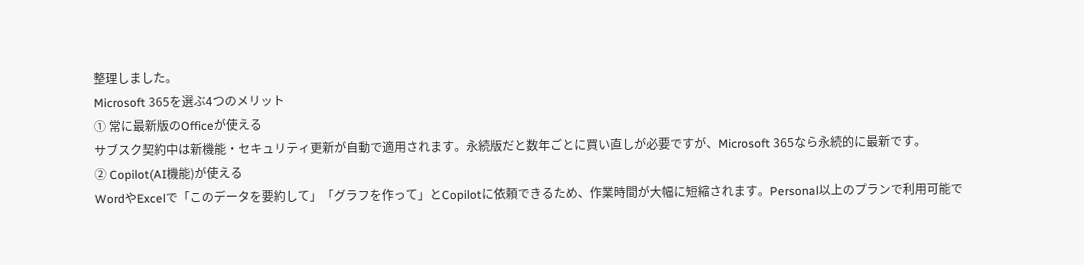整理しました。
Microsoft 365を選ぶ4つのメリット
① 常に最新版のOfficeが使える
サブスク契約中は新機能・セキュリティ更新が自動で適用されます。永続版だと数年ごとに買い直しが必要ですが、Microsoft 365なら永続的に最新です。
② Copilot(AI機能)が使える
WordやExcelで「このデータを要約して」「グラフを作って」とCopilotに依頼できるため、作業時間が大幅に短縮されます。Personal以上のプランで利用可能で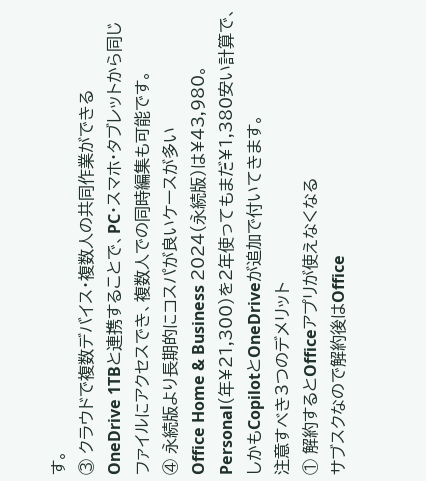す。
③ クラウドで複数デバイス・複数人の共同作業ができる
OneDrive 1TBと連携することで、PC・スマホ・タブレットから同じファイルにアクセスでき、複数人での同時編集も可能です。
④ 永続版より長期的にコスパが良いケースが多い
Office Home & Business 2024(永続版)は¥43,980。Personal(年¥21,300)を2年使ってもまだ¥1,380安い計算で、しかもCopilotとOneDriveが追加で付いてきます。
注意すべき3つのデメリット
① 解約するとOfficeアプリが使えなくなる
サブスクなので解約後はOffice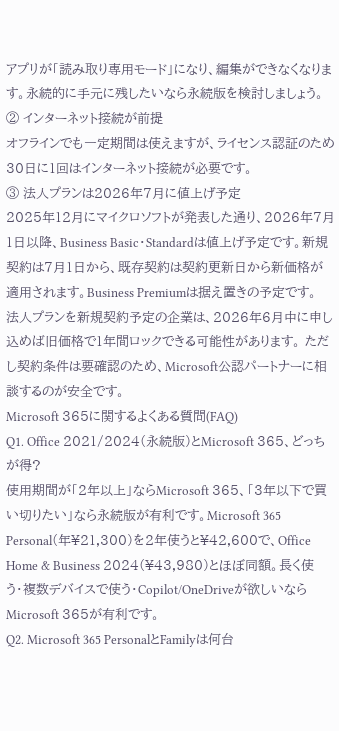アプリが「読み取り専用モード」になり、編集ができなくなります。永続的に手元に残したいなら永続版を検討しましょう。
② インターネット接続が前提
オフラインでも一定期間は使えますが、ライセンス認証のため30日に1回はインターネット接続が必要です。
③ 法人プランは2026年7月に値上げ予定
2025年12月にマイクロソフトが発表した通り、2026年7月1日以降、Business Basic・Standardは値上げ予定です。新規契約は7月1日から、既存契約は契約更新日から新価格が適用されます。Business Premiumは据え置きの予定です。
法人プランを新規契約予定の企業は、2026年6月中に申し込めば旧価格で1年間ロックできる可能性があります。 ただし契約条件は要確認のため、Microsoft公認パートナーに相談するのが安全です。
Microsoft 365に関するよくある質問(FAQ)
Q1. Office 2021/2024(永続版)とMicrosoft 365、どっちが得?
使用期間が「2年以上」ならMicrosoft 365、「3年以下で買い切りたい」なら永続版が有利です。Microsoft 365 Personal(年¥21,300)を2年使うと¥42,600で、Office Home & Business 2024(¥43,980)とほぼ同額。長く使う・複数デバイスで使う・Copilot/OneDriveが欲しいならMicrosoft 365が有利です。
Q2. Microsoft 365 PersonalとFamilyは何台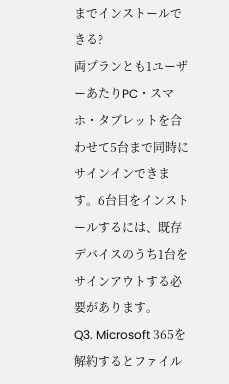までインストールできる?
両プランとも1ユーザーあたりPC・スマホ・タブレットを合わせて5台まで同時にサインインできます。6台目をインストールするには、既存デバイスのうち1台をサインアウトする必要があります。
Q3. Microsoft 365を解約するとファイル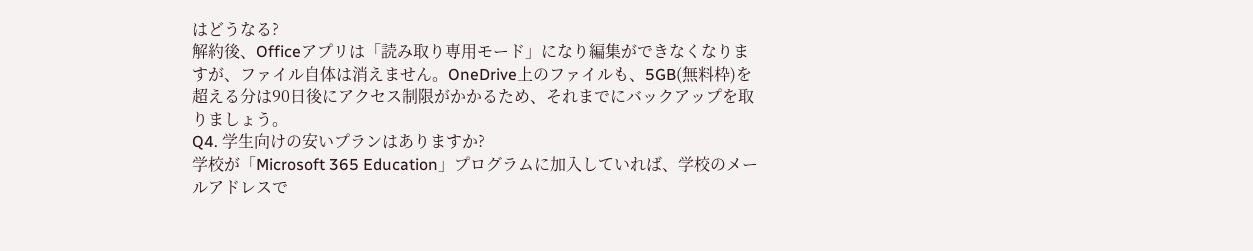はどうなる?
解約後、Officeアプリは「読み取り専用モード」になり編集ができなくなりますが、ファイル自体は消えません。OneDrive上のファイルも、5GB(無料枠)を超える分は90日後にアクセス制限がかかるため、それまでにバックアップを取りましょう。
Q4. 学生向けの安いプランはありますか?
学校が「Microsoft 365 Education」プログラムに加入していれば、学校のメールアドレスで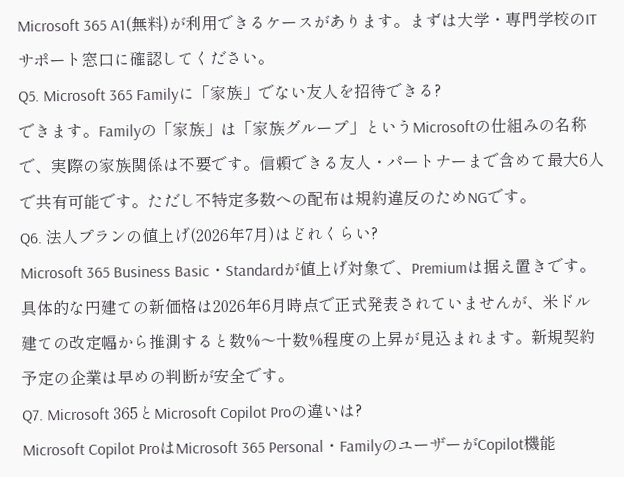Microsoft 365 A1(無料)が利用できるケースがあります。まずは大学・専門学校のITサポート窓口に確認してください。
Q5. Microsoft 365 Familyに「家族」でない友人を招待できる?
できます。Familyの「家族」は「家族グループ」というMicrosoftの仕組みの名称で、実際の家族関係は不要です。信頼できる友人・パートナーまで含めて最大6人で共有可能です。ただし不特定多数への配布は規約違反のためNGです。
Q6. 法人プランの値上げ(2026年7月)はどれくらい?
Microsoft 365 Business Basic・Standardが値上げ対象で、Premiumは据え置きです。具体的な円建ての新価格は2026年6月時点で正式発表されていませんが、米ドル建ての改定幅から推測すると数%〜十数%程度の上昇が見込まれます。新規契約予定の企業は早めの判断が安全です。
Q7. Microsoft 365とMicrosoft Copilot Proの違いは?
Microsoft Copilot ProはMicrosoft 365 Personal・FamilyのユーザーがCopilot機能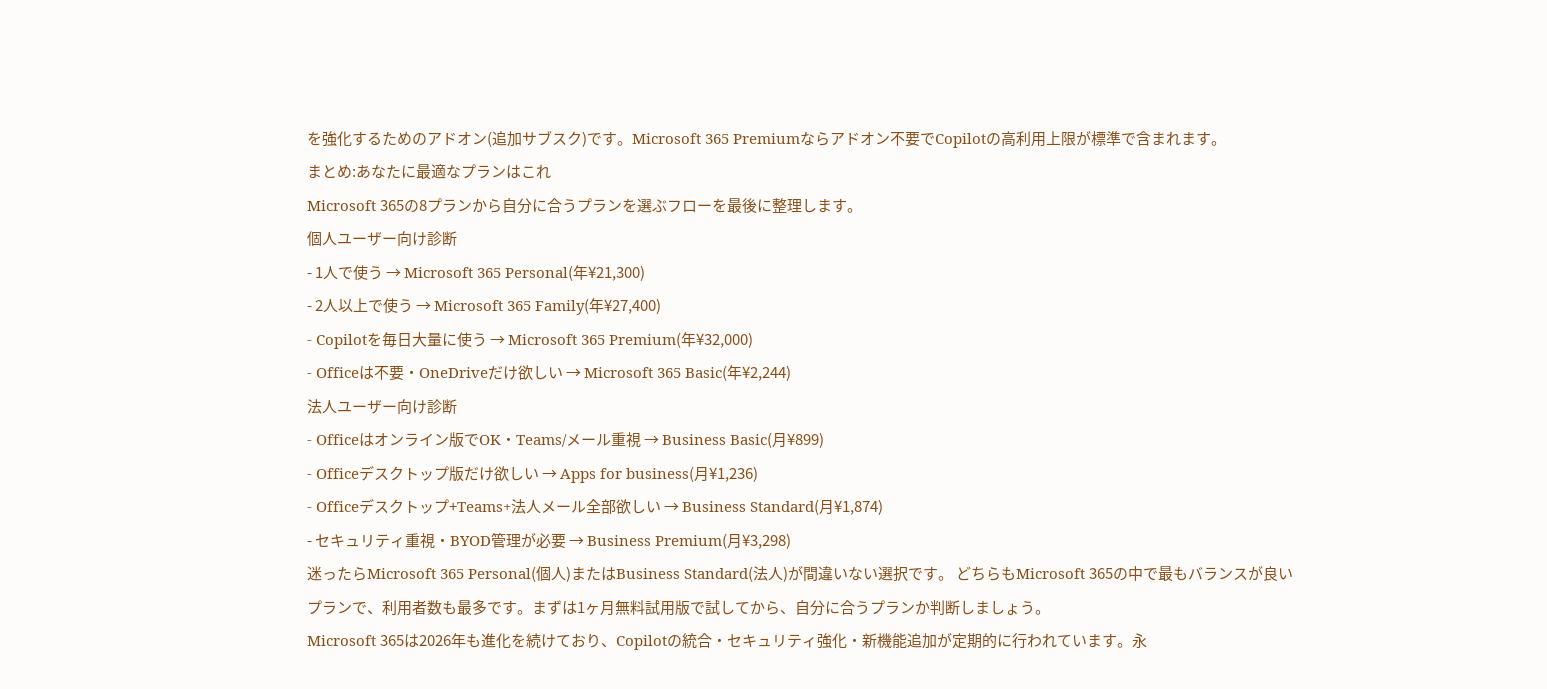を強化するためのアドオン(追加サブスク)です。Microsoft 365 Premiumならアドオン不要でCopilotの高利用上限が標準で含まれます。
まとめ:あなたに最適なプランはこれ
Microsoft 365の8プランから自分に合うプランを選ぶフローを最後に整理します。
個人ユーザー向け診断
- 1人で使う → Microsoft 365 Personal(年¥21,300)
- 2人以上で使う → Microsoft 365 Family(年¥27,400)
- Copilotを毎日大量に使う → Microsoft 365 Premium(年¥32,000)
- Officeは不要・OneDriveだけ欲しい → Microsoft 365 Basic(年¥2,244)
法人ユーザー向け診断
- Officeはオンライン版でOK・Teams/メール重視 → Business Basic(月¥899)
- Officeデスクトップ版だけ欲しい → Apps for business(月¥1,236)
- Officeデスクトップ+Teams+法人メール全部欲しい → Business Standard(月¥1,874)
- セキュリティ重視・BYOD管理が必要 → Business Premium(月¥3,298)
迷ったらMicrosoft 365 Personal(個人)またはBusiness Standard(法人)が間違いない選択です。 どちらもMicrosoft 365の中で最もバランスが良いプランで、利用者数も最多です。まずは1ヶ月無料試用版で試してから、自分に合うプランか判断しましょう。
Microsoft 365は2026年も進化を続けており、Copilotの統合・セキュリティ強化・新機能追加が定期的に行われています。永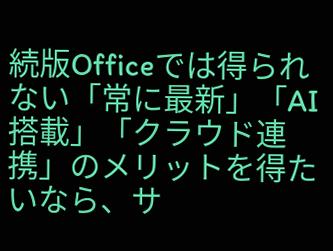続版Officeでは得られない「常に最新」「AI搭載」「クラウド連携」のメリットを得たいなら、サ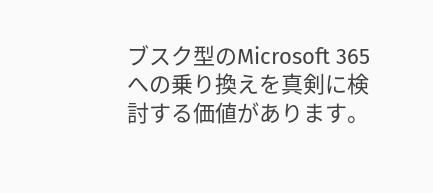ブスク型のMicrosoft 365への乗り換えを真剣に検討する価値があります。